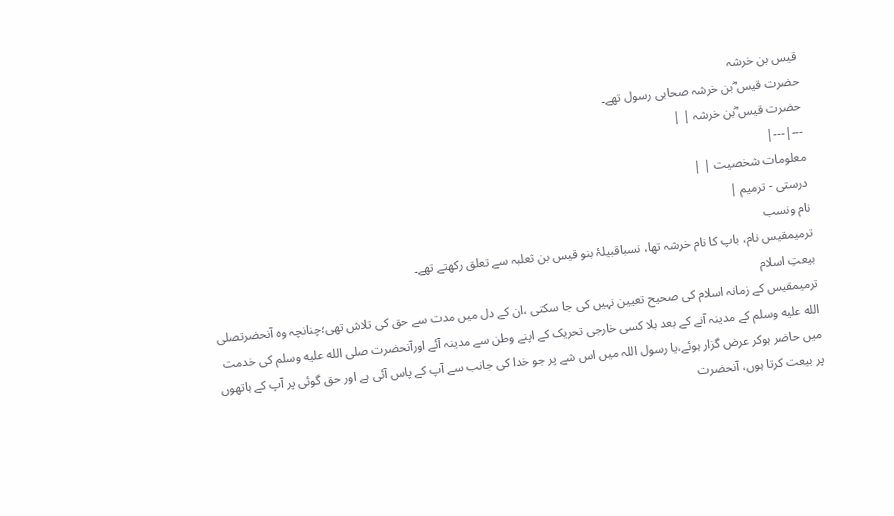قیس بن خرشہ
حضرت قیس ؓبن خرشہ صحابی رسول تھے۔
حضرت قیس ؓبن خرشہ | |
---|---|
معلومات شخصیت | |
درستی - ترمیم |
نام ونسب
ترمیمقیس نام، باپ کا نام خرشہ تھا، نسباقبیلۂ بنو قیس بن ثعلبہ سے تعلق رکھتے تھے۔
بیعتِ اسلام
ترمیمقیس کے زمانہ اسلام کی صحیح تعیین نہیں کی جا سکتی ،ان کے دل میں مدت سے حق کی تلاش تھی؛چنانچہ وہ آنحضرتصلى الله عليه وسلم کے مدینہ آنے کے بعد بلا کسی خارجی تحریک کے اپنے وطن سے مدینہ آئے اورآنحضرت صلى الله عليه وسلم کی خدمت میں حاضر ہوکر عرض گزار ہوئے،یا رسول اللہ میں اس شے پر جو خدا کی جانب سے آپ کے پاس آئی ہے اور حق گوئی پر آپ کے ہاتھوں پر بیعت کرتا ہوں، آنحضرت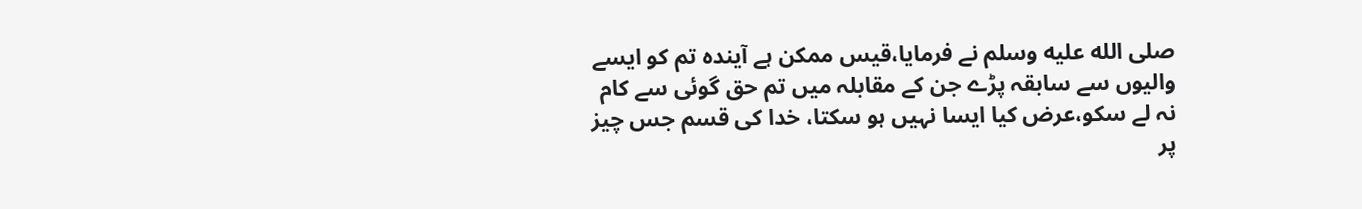صلى الله عليه وسلم نے فرمایا،قیس ممکن ہے آیندہ تم کو ایسے والیوں سے سابقہ پڑے جن کے مقابلہ میں تم حق گوئی سے کام نہ لے سکو،عرض کیا ایسا نہیں ہو سکتا، خدا کی قسم جس چیز پر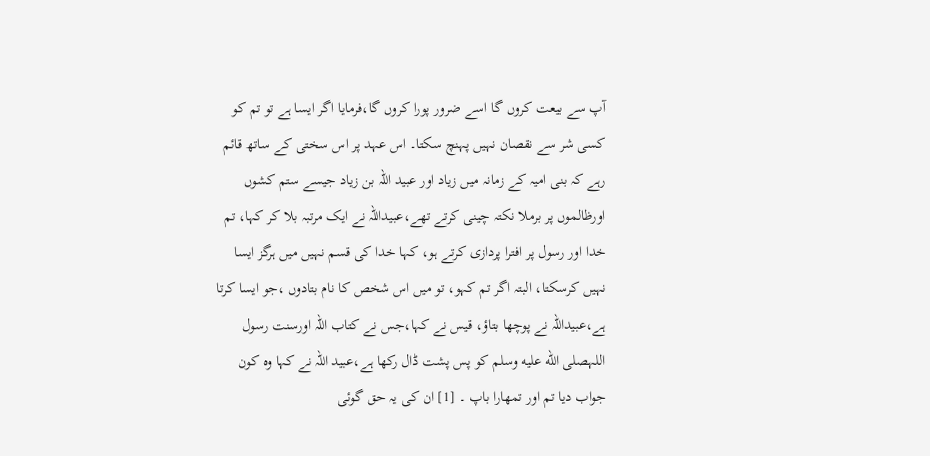آپ سے بیعت کروں گا اسے ضرور پورا کروں گا،فرمایا اگر ایسا ہے تو تم کو کسی شر سے نقصان نہیں پہنچ سکتا۔ اس عہد پر اس سختی کے ساتھ قائم رہے کہ بنی امیہ کے زمانہ میں زیاد اور عبید اللہ بن زیاد جیسے ستم کشوں اورظالموں پر برملا نکتہ چینی کرتے تھے،عبیداللہ نے ایک مرتبہ بلا کر کہا، تم خدا اور رسول پر افترا پردازی کرتے ہو، کہا خدا کی قسم نہیں میں ہرگز ایسا نہیں کرسکتا، البتہ اگر تم کہو، تو میں اس شخص کا نام بتادوں ،جو ایسا کرتا ہے،عبیداللہ نے پوچھا بتاؤ، قیس نے کہا،جس نے کتاب اللہ اورسنت رسول اللہصلى الله عليه وسلم کو پس پشت ڈال رکھا ہے،عبید اللہ نے کہا وہ کون جواب دیا تم اور تمھارا باپ ۔ [1] ان کی یہ حق گوئی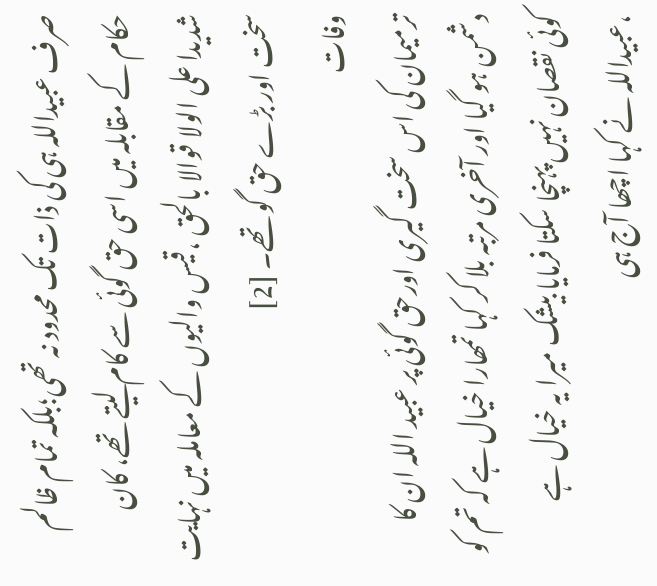صرف عبیداللہ ہی کی ذات تک محدود نہ تھی؛بلکہ تمام ظالم حکام کے مقابلہ میں اسی حق گوئی سے کام لیتے تھے، کان شدیدا علی الولا قوالا بالحق ،قیس والیوں کے معاملہ میں نہایت سخت اور بڑے حق گو تھے۔ [2]
وفات
ترمیمان کی اس سخت گیری اورحق گوئی پر عبید اللہ ان کا دشمن ہو گیا اور آخری مرتبہ بلا کر کہا تمھارا خیال ہے کہ تم کو کوئی نقصان نہیں پہنچا سکتا فرمایا بیشک میرا یہ خیال ہے ،عبیداللہ نے کہا اچھا آج ہی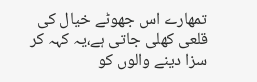تمھارے اس جھوٹے خیال کی قلعی کھلی جاتی ہے،یہ کہہ کر سزا دینے والوں کو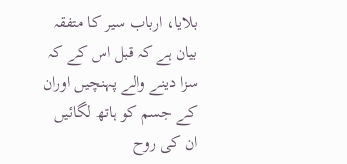بلایا، ارباب سیر کا متفقہ بیان ہے کہ قبل اس کے کہ سزا دینے والے پہنچیں اوران کے جسم کو ہاتھ لگائیں ان کی روح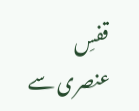قفسِ عنصری سے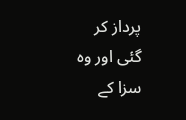پرداز کر گئی اور وہ سزا کے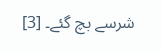شرسے بچ گئے۔ [3]